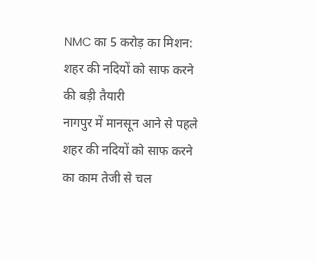NMC का 5 करोड़ का मिशन: शहर की नदियों को साफ करने की बड़ी तैयारी
नागपुर में मानसून आने से पहले शहर की नदियों को साफ करने का काम तेजी से चल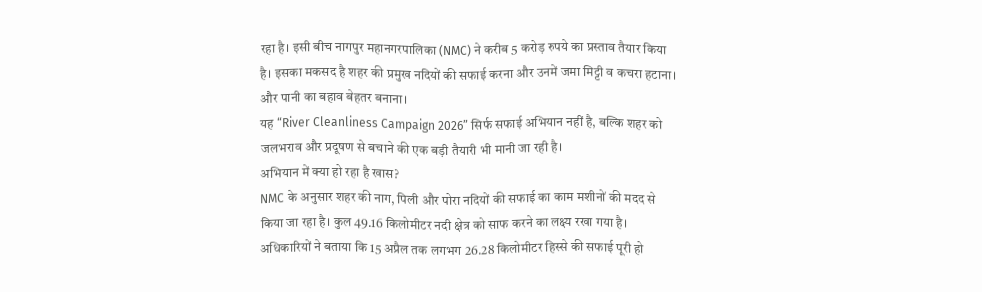रहा है। इसी बीच नागपुर महानगरपालिका (NMC) ने करीब 5 करोड़ रुपये का प्रस्ताव तैयार किया है। इसका मकसद है शहर की प्रमुख नदियों की सफाई करना और उनमें जमा मिट्टी व कचरा हटाना। और पानी का बहाव बेहतर बनाना।
यह “River Cleanliness Campaign 2026” सिर्फ सफाई अभियान नहीं है, बल्कि शहर को जलभराव और प्रदूषण से बचाने की एक बड़ी तैयारी भी मानी जा रही है।
अभियान में क्या हो रहा है खास?
NMC के अनुसार शहर की नाग, पिली और पोरा नदियों की सफाई का काम मशीनों की मदद से किया जा रहा है। कुल 49.16 किलोमीटर नदी क्षेत्र को साफ करने का लक्ष्य रखा गया है।
अधिकारियों ने बताया कि 15 अप्रैल तक लगभग 26.28 किलोमीटर हिस्से की सफाई पूरी हो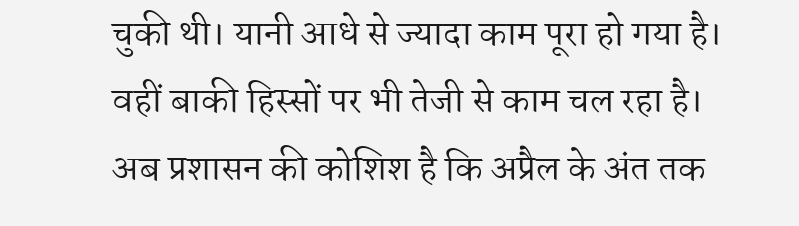चुकी थी। यानी आधे से ज्यादा काम पूरा हो गया है। वहीं बाकी हिस्सों पर भी तेजी से काम चल रहा है।
अब प्रशासन की कोशिश है कि अप्रैल के अंत तक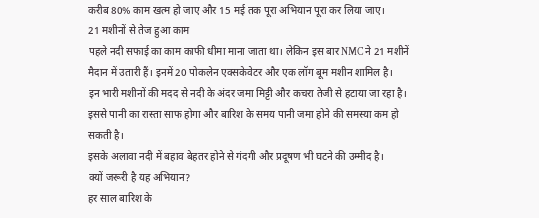करीब 80% काम खत्म हो जाए और 15 मई तक पूरा अभियान पूरा कर लिया जाए।
21 मशीनों से तेज हुआ काम
पहले नदी सफाई का काम काफी धीमा माना जाता था। लेकिन इस बार NMC ने 21 मशीनें मैदान में उतारी हैं। इनमें 20 पोकलेन एक्सकेवेटर और एक लॉग बूम मशीन शामिल है।
इन भारी मशीनों की मदद से नदी के अंदर जमा मिट्टी और कचरा तेजी से हटाया जा रहा है। इससे पानी का रास्ता साफ होगा और बारिश के समय पानी जमा होने की समस्या कम हो सकती है।
इसके अलावा नदी में बहाव बेहतर होने से गंदगी और प्रदूषण भी घटने की उम्मीद है।
क्यों जरूरी है यह अभियान?
हर साल बारिश के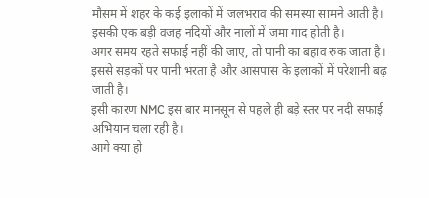मौसम में शहर के कई इलाकों में जलभराव की समस्या सामने आती है। इसकी एक बड़ी वजह नदियों और नालों में जमा गाद होती है।
अगर समय रहते सफाई नहीं की जाए, तो पानी का बहाव रुक जाता है। इससे सड़कों पर पानी भरता है और आसपास के इलाकों में परेशानी बढ़ जाती है।
इसी कारण NMC इस बार मानसून से पहले ही बड़े स्तर पर नदी सफाई अभियान चला रही है।
आगे क्या हो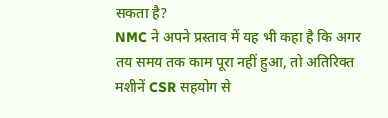सकता है?
NMC ने अपने प्रस्ताव में यह भी कहा है कि अगर तय समय तक काम पूरा नहीं हुआ, तो अतिरिक्त मशीनें CSR सहयोग से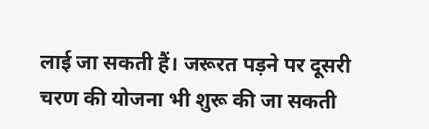लाई जा सकती हैं। जरूरत पड़ने पर दूसरी चरण की योजना भी शुरू की जा सकती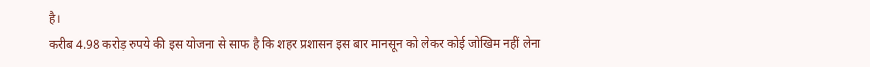है।
करीब 4.98 करोड़ रुपये की इस योजना से साफ है कि शहर प्रशासन इस बार मानसून को लेकर कोई जोखिम नहीं लेना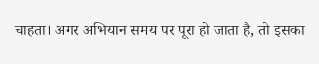चाहता। अगर अभियान समय पर पूरा हो जाता है, तो इसका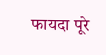फायदा पूरे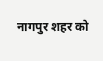नागपुर शहर को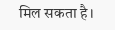मिल सकता है।